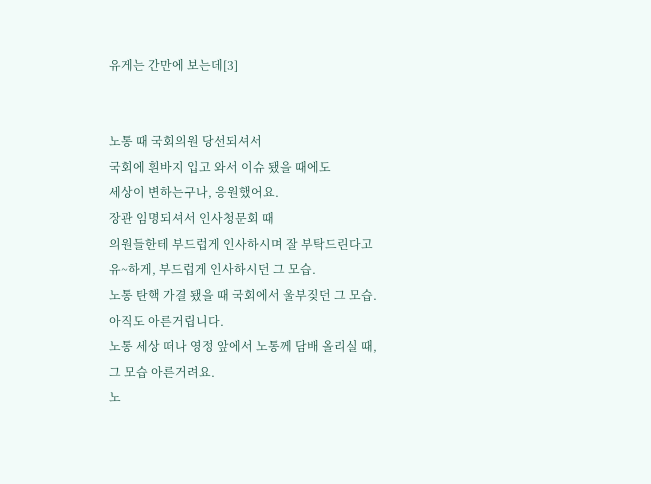유게는 간만에 보는데[3]


노통 때 국회의원 당선되셔서
국회에 흰바지 입고 와서 이슈 됐을 때에도
세상이 변하는구나, 응원했어요.
장관 임명되셔서 인사청문회 때
의원들한테 부드럽게 인사하시며 잘 부탁드린다고
유~하게, 부드럽게 인사하시던 그 모습.
노통 탄핵 가결 됐을 때 국회에서 울부짖던 그 모습.
아직도 아른거립니다.
노통 세상 떠나 영정 앞에서 노통께 담배 올리실 때,
그 모습 아른거려요.
노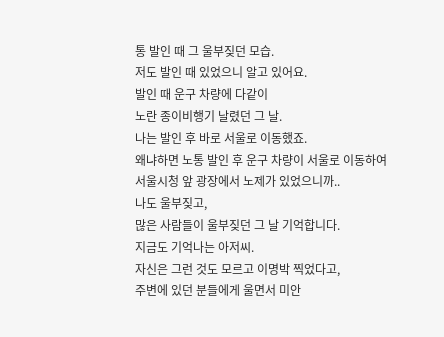통 발인 때 그 울부짖던 모습.
저도 발인 때 있었으니 알고 있어요.
발인 때 운구 차량에 다같이
노란 종이비행기 날렸던 그 날.
나는 발인 후 바로 서울로 이동했죠.
왜냐하면 노통 발인 후 운구 차량이 서울로 이동하여
서울시청 앞 광장에서 노제가 있었으니까..
나도 울부짖고,
많은 사람들이 울부짖던 그 날 기억합니다.
지금도 기억나는 아저씨.
자신은 그런 것도 모르고 이명박 찍었다고,
주변에 있던 분들에게 울면서 미안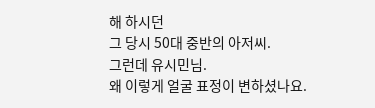해 하시던
그 당시 50대 중반의 아저씨.
그런데 유시민님.
왜 이렇게 얼굴 표정이 변하셨나요.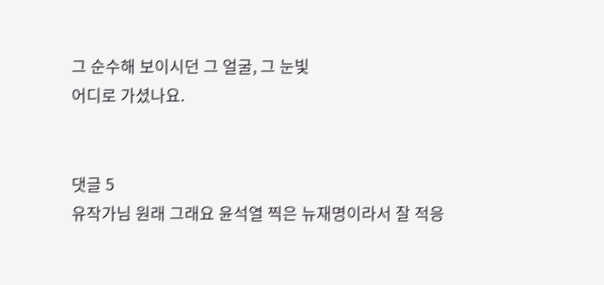그 순수해 보이시던 그 얼굴, 그 눈빛
어디로 가셨나요.


댓글 5
유작가님 원래 그래요 윤석열 찍은 뉴재명이라서 잘 적응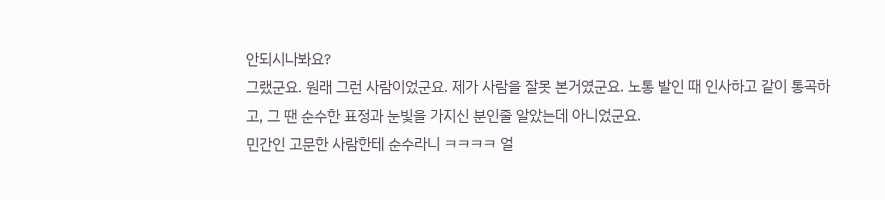안되시나봐요?
그랬군요. 원래 그런 사람이었군요. 제가 사람을 잘못 본거였군요. 노통 발인 때 인사하고 같이 통곡하고, 그 땐 순수한 표정과 눈빛을 가지신 분인줄 알았는데 아니었군요.
민간인 고문한 사람한테 순수라니 ㅋㅋㅋㅋ 얼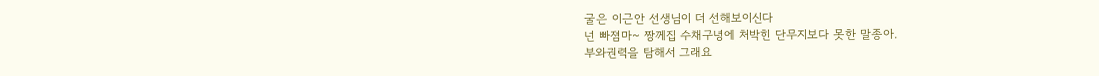굴은 이근안 선생님이 더 선해보이신다
넌 빠졈마~ 짱께집 수채구녕에 처박힌 단무지보다 못한 말종아.
부와권력을 탐해서 그래요